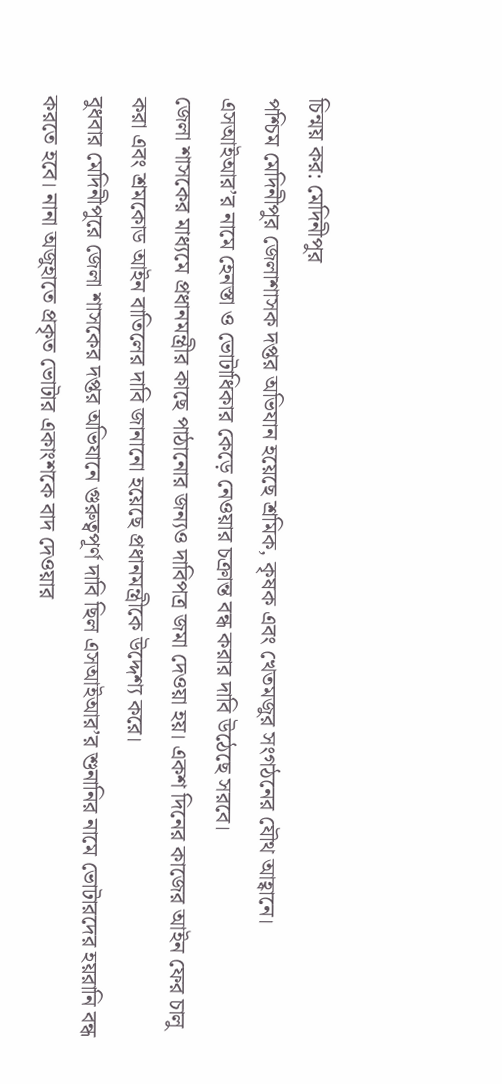চিন্ময় কর: মেদিনীপুর
পশ্চিম মেদিনীপুর জেলাশাসক দপ্তর অভিযান হয়েছে শ্রমিক, কৃষক এবং খেতমজুর সংগঠনের যৌথ আহ্বানে।
এসআইআর’র নামে হেনস্তা ও ভোটাধিকার কেড়ে নেওয়ার চক্রান্ত বন্ধ করার দাবি উঠেছে সরবে।
জেলা শাসকের মাধ্যমে প্রধানমন্ত্রীর কাছে পাঠানোর জন্যও দাবিপত্র জমা দেওয়া হয়। একশ দিনের কাজের আইন ফের চালু করা এবং শ্রমকোড আইন বাতিলের দাবি জানানো হয়েছে প্রধানমন্ত্রীকে উদ্দেশ্য করে।
বুধবার মেদিনীপুরে জেলা শাসকের দপ্তর অভিযানে গুরুত্বপূর্ণ দাবি ছিল এসআইআর’র শুনানির নামে ভোটারদের হয়রানি বন্ধ করতে হবে। নানা অজুহাতে প্রকৃত ভোটার একাংশকে বাদ দেওয়ার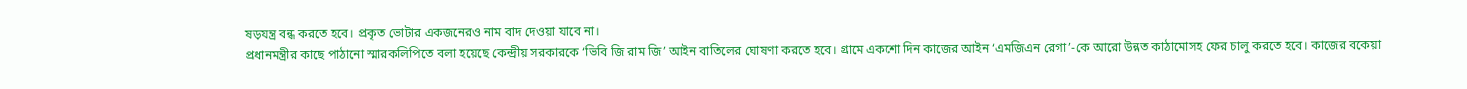ষড়যন্ত্র বন্ধ করতে হবে। প্রকৃত ভোটার একজনেরও নাম বাদ দেওয়া যাবে না।
প্রধানমন্ত্রীর কাছে পাঠানো স্মারকলিপিতে বলা হয়েছে কেন্দ্রীয় সরকারকে ‘ভিবি জি রাম জি’ আইন বাতিলের ঘোষণা করতে হবে। গ্রামে একশো দিন কাজের আইন ‘এমজিএন রেগা’-কে আরো উন্নত কাঠামোসহ ফের চালু করতে হবে। কাজের বকেয়া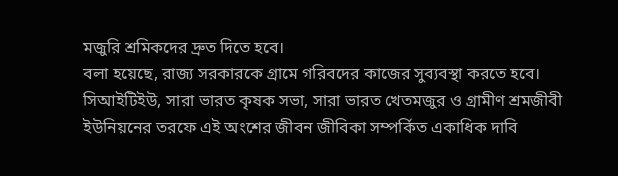মজুরি শ্রমিকদের দ্রুত দিতে হবে।
বলা হয়েছে, রাজ্য সরকারকে গ্রামে গরিবদের কাজের সুব্যবস্থা করতে হবে।
সিআইটিইউ, সারা ভারত কৃষক সভা, সারা ভারত খেতমজুর ও গ্রামীণ শ্রমজীবী ইউনিয়নের তরফে এই অংশের জীবন জীবিকা সম্পর্কিত একাধিক দাবি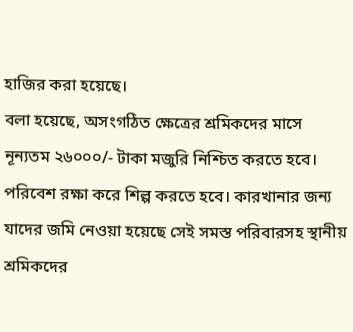হাজির করা হয়েছে।
বলা হয়েছে, অসংগঠিত ক্ষেত্রের শ্রমিকদের মাসে নূন্যতম ২৬০০০/- টাকা মজুরি নিশ্চিত করতে হবে। পরিবেশ রক্ষা করে শিল্প করতে হবে। কারখানার জন্য যাদের জমি নেওয়া হয়েছে সেই সমস্ত পরিবারসহ স্থানীয় শ্রমিকদের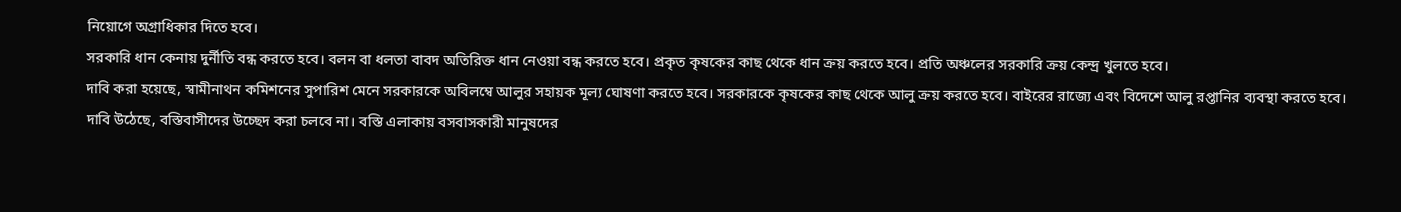নিয়োগে অগ্রাধিকার দিতে হবে।
সরকারি ধান কেনায় দুর্নীতি বন্ধ করতে হবে। বলন বা ধলতা বাবদ অতিরিক্ত ধান নেওয়া বন্ধ করতে হবে। প্রকৃত কৃষকের কাছ থেকে ধান ক্রয় করতে হবে। প্রতি অঞ্চলের সরকারি ক্রয় কেন্দ্র খুলতে হবে।
দাবি করা হয়েছে, স্বামীনাথন কমিশনের সুপারিশ মেনে সরকারকে অবিলম্বে আলুর সহায়ক মূল্য ঘোষণা করতে হবে। সরকারকে কৃষকের কাছ থেকে আলু ক্রয় করতে হবে। বাইরের রাজ্যে এবং বিদেশে আলু রপ্তানির ব্যবস্থা করতে হবে।
দাবি উঠেছে, বস্তিবাসীদের উচ্ছেদ করা চলবে না। বস্তি এলাকায় বসবাসকারী মানুষদের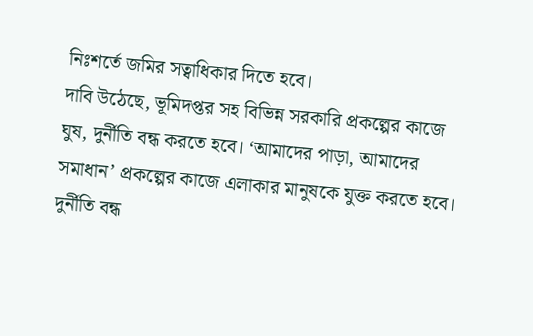নিঃশর্তে জমির সত্বাধিকার দিতে হবে।
দাবি উঠেছে, ভূমিদপ্তর সহ বিভিন্ন সরকারি প্রকল্পের কাজে ঘুষ, দুর্নীতি বন্ধ করতে হবে। ‘আমাদের পাড়া, আমাদের সমাধান’ প্রকল্পের কাজে এলাকার মানুষকে যুক্ত করতে হবে। দুর্নীতি বন্ধ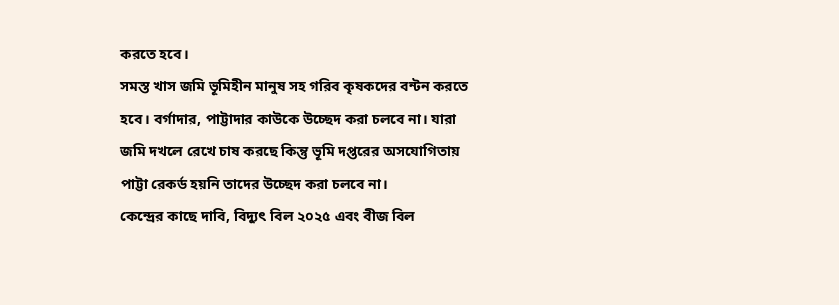করতে হবে।
সমস্ত খাস জমি ভূমিহীন মানুষ সহ গরিব কৃষকদের বন্টন করতে হবে। বর্গাদার, পাট্টাদার কাউকে উচ্ছেদ করা চলবে না। যারা জমি দখলে রেখে চাষ করছে কিন্তু ভূমি দপ্তরের অসযোগিতায় পাট্টা রেকর্ড হয়নি তাদের উচ্ছেদ করা চলবে না।
কেন্দ্রের কাছে দাবি, বিদ্যুৎ বিল ২০২৫ এবং বীজ বিল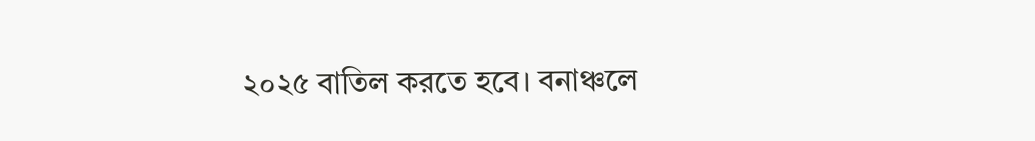২০২৫ বাতিল করতে হবে। বনাঞ্চলে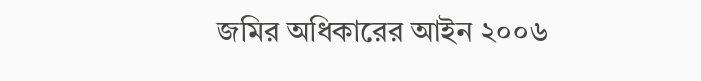জমির অধিকারের আইন ২০০৬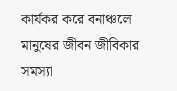কার্যকর করে বনাঞ্চলে মানুষের জীবন জীবিকার সমস্যা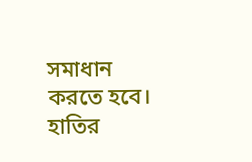সমাধান করতে হবে। হাতির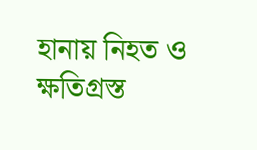হানায় নিহত ও ক্ষতিগ্রস্ত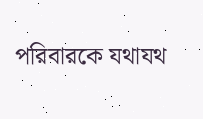পরিবারকে যথাযথ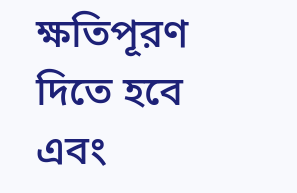ক্ষতিপূরণ দিতে হবে এবং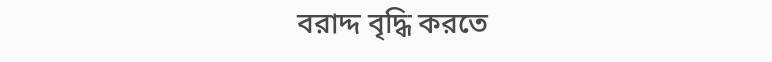বরাদ্দ বৃদ্ধি করতে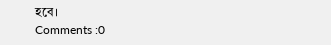হবে।
Comments :0